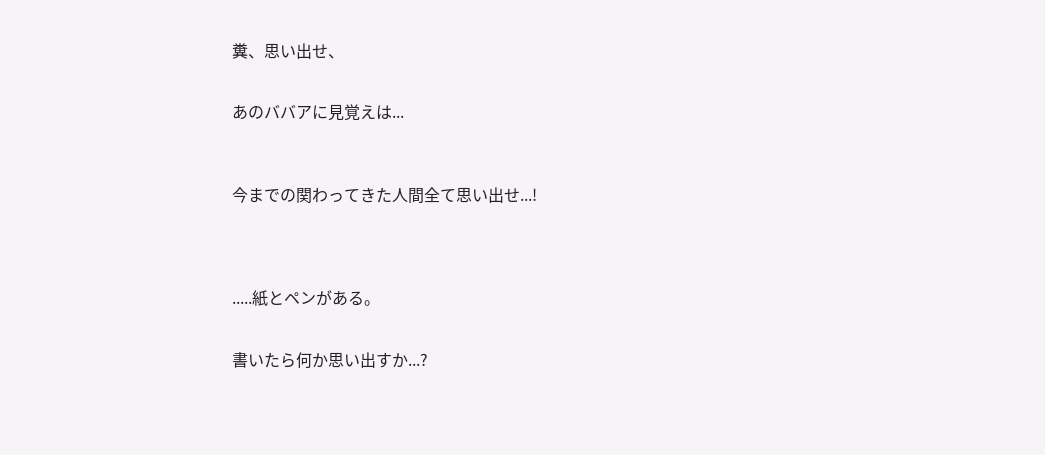糞、思い出せ、


あのババアに見覚えは...



今までの関わってきた人間全て思い出せ...!




.....紙とペンがある。


書いたら何か思い出すか...?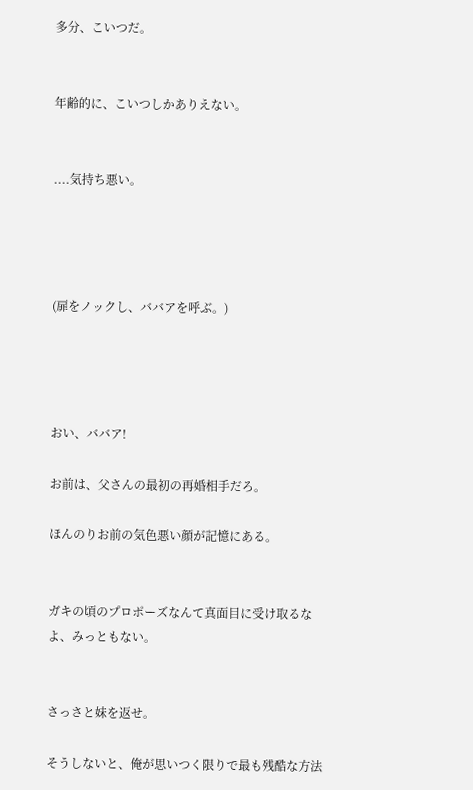多分、こいつだ。


年齢的に、こいつしかありえない。


....気持ち悪い。




(扉をノックし、ババアを呼ぶ。)




おい、ババア!

お前は、父さんの最初の再婚相手だろ。

ほんのりお前の気色悪い顔が記憶にある。


ガキの頃のプロポーズなんて真面目に受け取るなよ、みっともない。


さっさと妹を返せ。

そうしないと、俺が思いつく限りで最も残酷な方法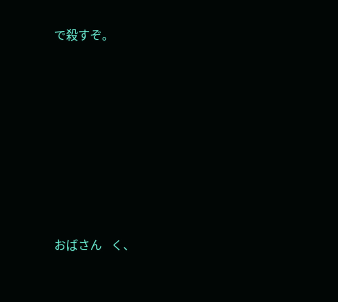で殺すぞ。













おばさん   く、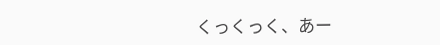くっくっく、あー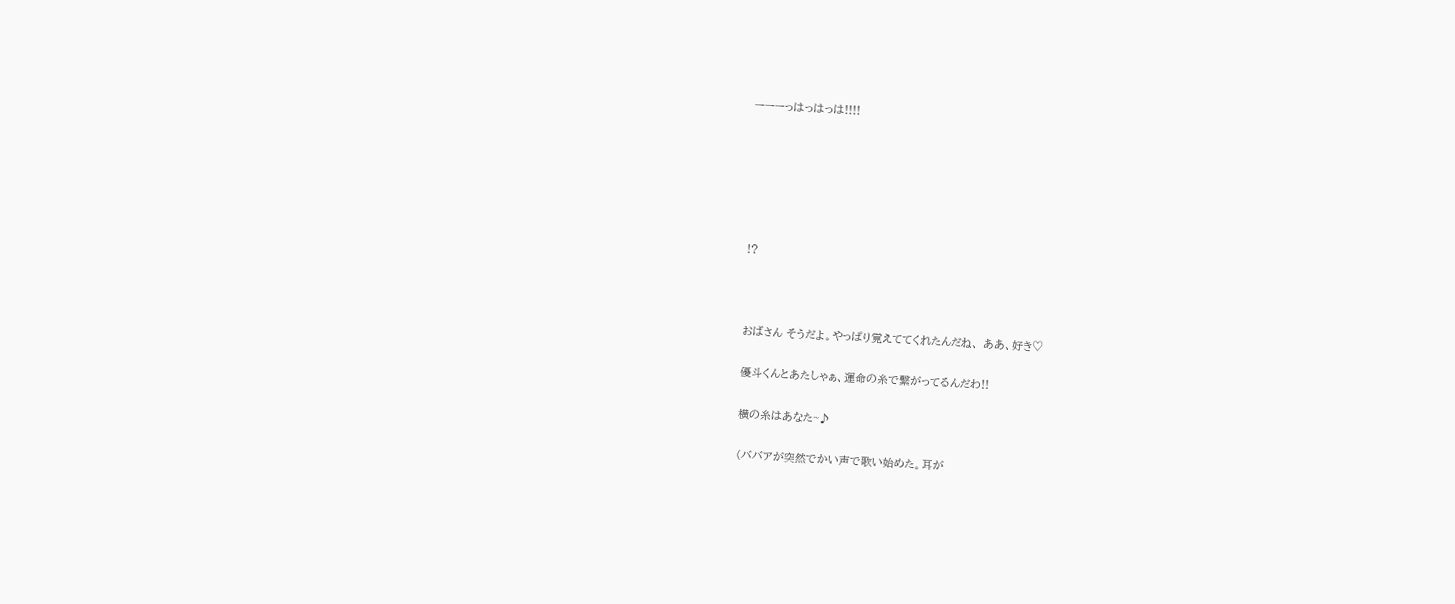ーーーっはっはっは!!!!






!?



おばさん そうだよ。やっぱり覚えててくれたんだね、 ああ、好き♡

優斗くんとあたしゃぁ、運命の糸で繋がってるんだわ!!

横の糸はあなた~♪

(ババアが突然でかい声で歌い始めた。耳が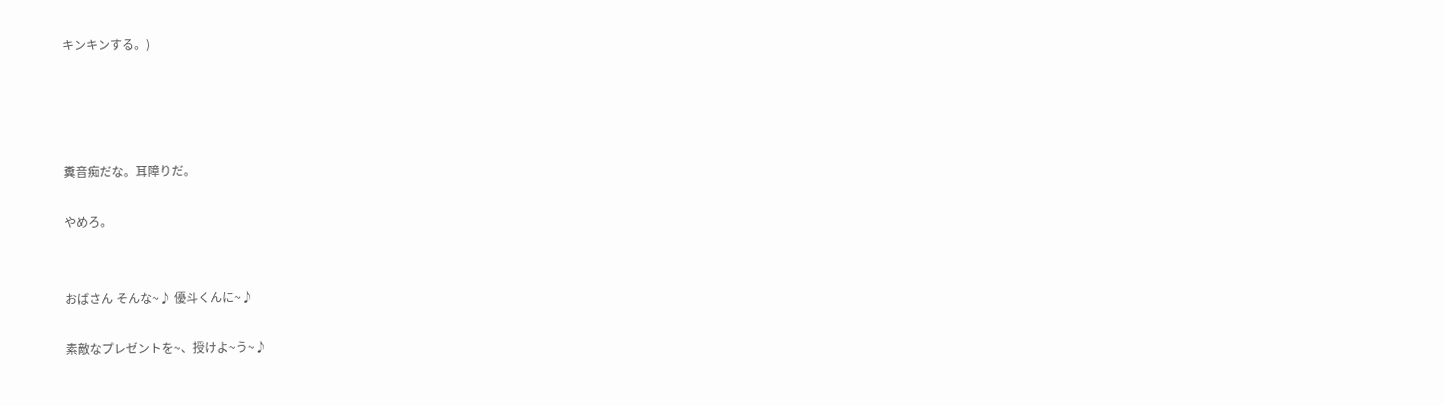キンキンする。)




糞音痴だな。耳障りだ。

やめろ。


おばさん そんな~♪ 優斗くんに~♪

素敵なプレゼントを~、授けよ~う~♪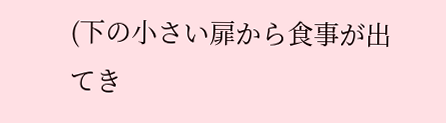(下の小さい扉から食事が出てき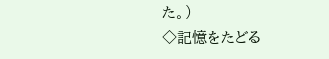た。)
◇記憶をたどる